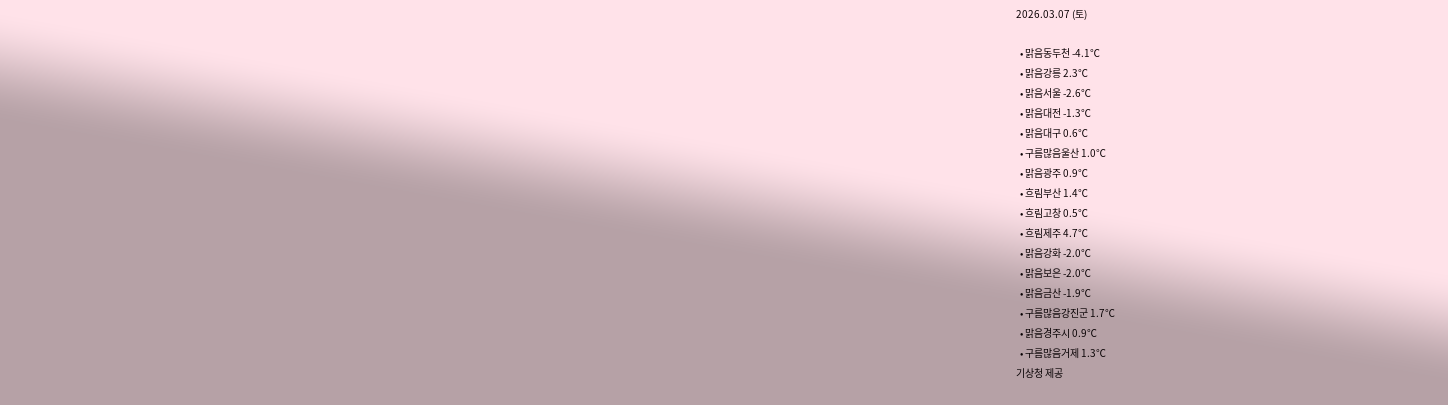2026.03.07 (토)

  • 맑음동두천 -4.1℃
  • 맑음강릉 2.3℃
  • 맑음서울 -2.6℃
  • 맑음대전 -1.3℃
  • 맑음대구 0.6℃
  • 구름많음울산 1.0℃
  • 맑음광주 0.9℃
  • 흐림부산 1.4℃
  • 흐림고창 0.5℃
  • 흐림제주 4.7℃
  • 맑음강화 -2.0℃
  • 맑음보은 -2.0℃
  • 맑음금산 -1.9℃
  • 구름많음강진군 1.7℃
  • 맑음경주시 0.9℃
  • 구름많음거제 1.3℃
기상청 제공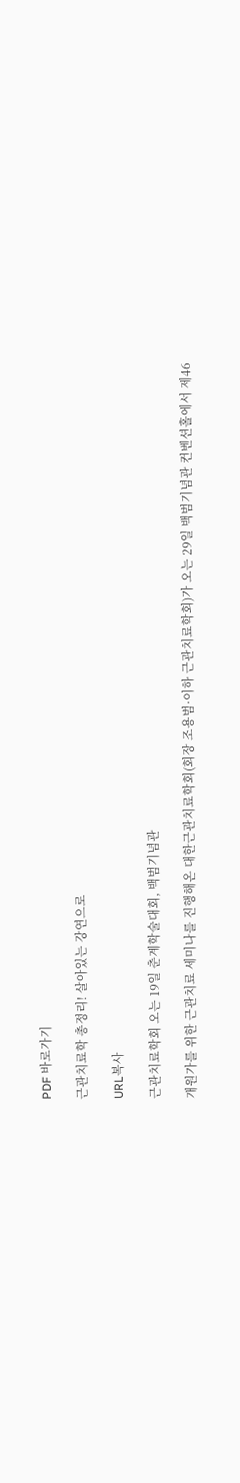PDF 바로가기

근관치료학 총정리! 살아있는 강연으로

URL복사

근관치료학회 오는 19일 춘계학술대회, 백범기념관

개원가를 위한 근관치료 세미나를 진행해온 대한근관치료학회(회장 조용범·이하 근관치료학회)가 오는 29일 백범기념관 컨벤션홀에서 제46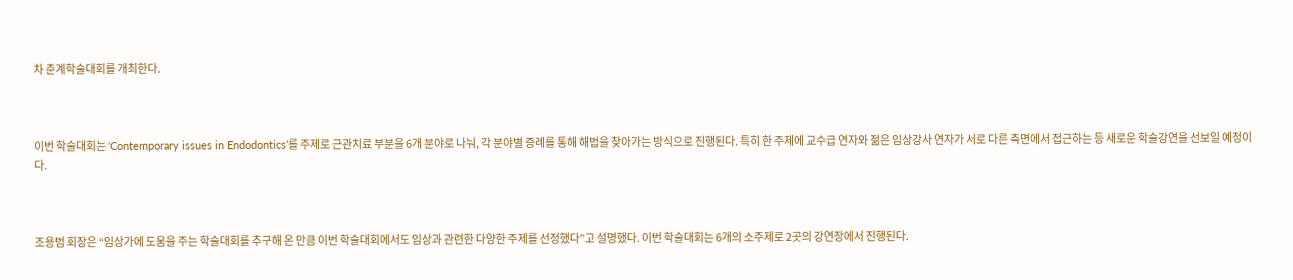차 춘계학술대회를 개최한다.



이번 학술대회는 ‘Contemporary issues in Endodontics’를 주제로 근관치료 부분을 6개 분야로 나눠, 각 분야별 증례를 통해 해법을 찾아가는 방식으로 진행된다. 특히 한 주제에 교수급 연자와 젊은 임상강사 연자가 서로 다른 측면에서 접근하는 등 새로운 학술강연을 선보일 예정이다.



조용범 회장은 “임상가에 도움을 주는 학술대회를 추구해 온 만큼 이번 학술대회에서도 임상과 관련한 다양한 주제를 선정했다”고 설명했다. 이번 학술대회는 6개의 소주제로 2곳의 강연장에서 진행된다.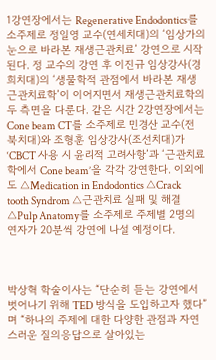1강연장에서는 Regenerative Endodontics를 소주제로 정일영 교수(연세치대)의 ‘임상가의 눈으로 바라본 재생근관치료’ 강연으로 시작된다. 정 교수의 강연 후 이진규 임상강사(경희치대)의 ‘생물학적 관점에서 바라본 재생근관치료학’이 이어지면서 재생근관치료학의 두 측면을 다룬다. 같은 시간 2강연장에서는 Cone beam CT를 소주제로 민경산 교수(전북치대)와 조형훈 임상강사(조선치대)가 ‘CBCT 사용 시 윤리적 고려사항’과 ‘근관치료학에서 Cone beam’을 각각 강연한다. 이외에도 △Medication in Endodontics △Crack tooth Syndrom △근관치료 실패 및 해결 △Pulp Anatomy를 소주제로 주제별 2명의 연자가 20분씩 강연에 나설 예정이다.



박상혁 학술이사는 “단순히 듣는 강연에서 벗어나기 위해 TED 방식을 도입하고자 했다”며 “하나의 주제에 대한 다양한 관점과 자연스러운 질의응답으로 살아있는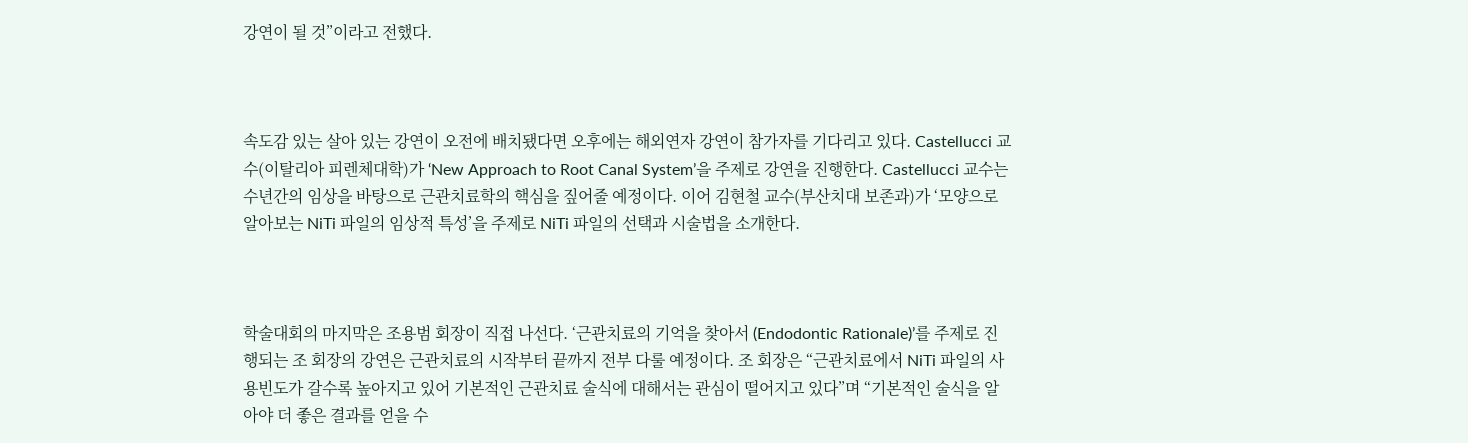강연이 될 것”이라고 전했다.



속도감 있는 살아 있는 강연이 오전에 배치됐다면 오후에는 해외연자 강연이 참가자를 기다리고 있다. Castellucci 교수(이탈리아 피렌체대학)가 ‘New Approach to Root Canal System’을 주제로 강연을 진행한다. Castellucci 교수는 수년간의 임상을 바탕으로 근관치료학의 핵심을 짚어줄 예정이다. 이어 김현철 교수(부산치대 보존과)가 ‘모양으로 알아보는 NiTi 파일의 임상적 특성’을 주제로 NiTi 파일의 선택과 시술법을 소개한다.



학술대회의 마지막은 조용범 회장이 직접 나선다. ‘근관치료의 기억을 찾아서 (Endodontic Rationale)’를 주제로 진행되는 조 회장의 강연은 근관치료의 시작부터 끝까지 전부 다룰 예정이다. 조 회장은 “근관치료에서 NiTi 파일의 사용빈도가 갈수록 높아지고 있어 기본적인 근관치료 술식에 대해서는 관심이 떨어지고 있다”며 “기본적인 술식을 알아야 더 좋은 결과를 얻을 수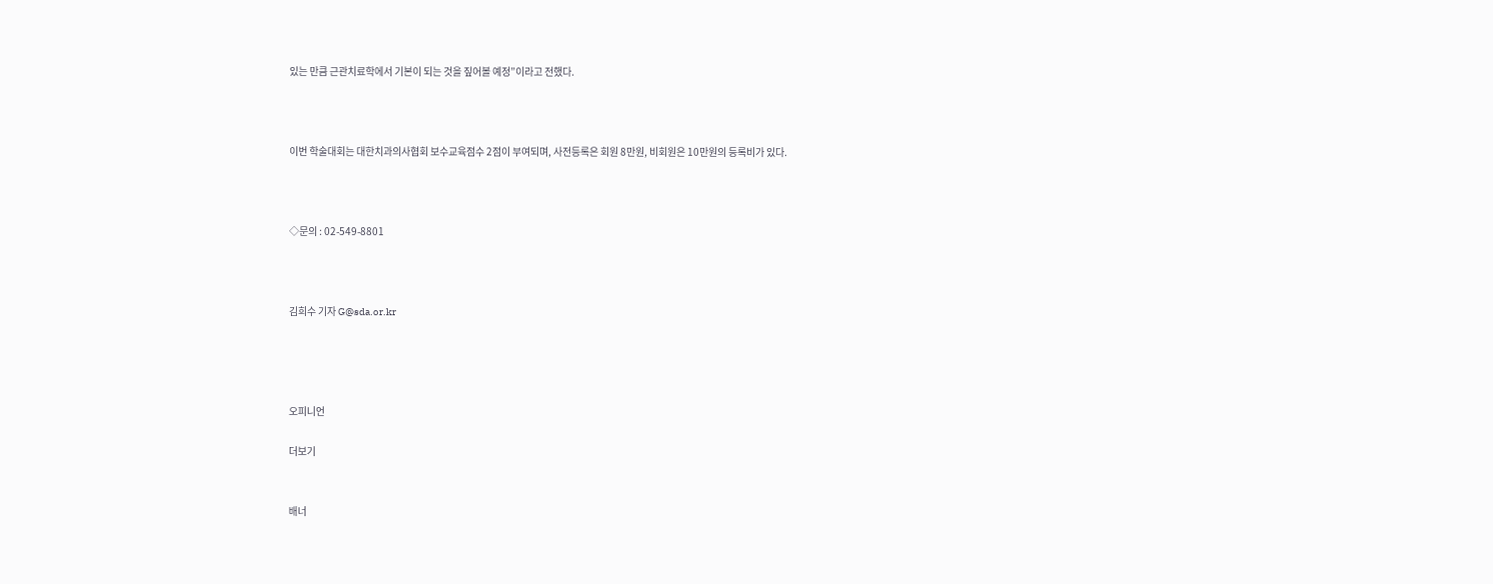있는 만큼 근관치료학에서 기본이 되는 것을 짚어볼 예정”이라고 전했다.



이번 학술대회는 대한치과의사협회 보수교육점수 2점이 부여되며, 사전등록은 회원 8만원, 비회원은 10만원의 등록비가 있다.



◇문의 : 02-549-8801



김희수 기자 G@sda.or.kr




오피니언

더보기


배너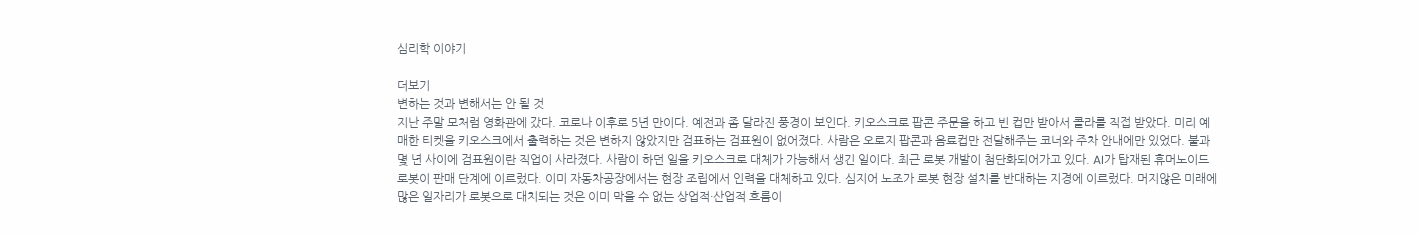심리학 이야기

더보기
변하는 것과 변해서는 안 될 것
지난 주말 모처럼 영화관에 갔다. 코로나 이후로 5년 만이다. 예전과 좀 달라진 풍경이 보인다. 키오스크로 팝콘 주문을 하고 빈 컵만 받아서 콜라를 직접 받았다. 미리 예매한 티켓을 키오스크에서 출력하는 것은 변하지 않았지만 검표하는 검표원이 없어졌다. 사람은 오로지 팝콘과 음료컵만 전달해주는 코너와 주차 안내에만 있었다. 불과 몇 년 사이에 검표원이란 직업이 사라졌다. 사람이 하던 일을 키오스크로 대체가 가능해서 생긴 일이다. 최근 로봇 개발이 첨단화되어가고 있다. AI가 탑재된 휴머노이드 로봇이 판매 단계에 이르렀다. 이미 자동차공장에서는 현장 조립에서 인력을 대체하고 있다. 심지어 노조가 로봇 현장 설치를 반대하는 지경에 이르렀다. 머지않은 미래에 많은 일자리가 로봇으로 대치되는 것은 이미 막을 수 없는 상업적·산업적 흐름이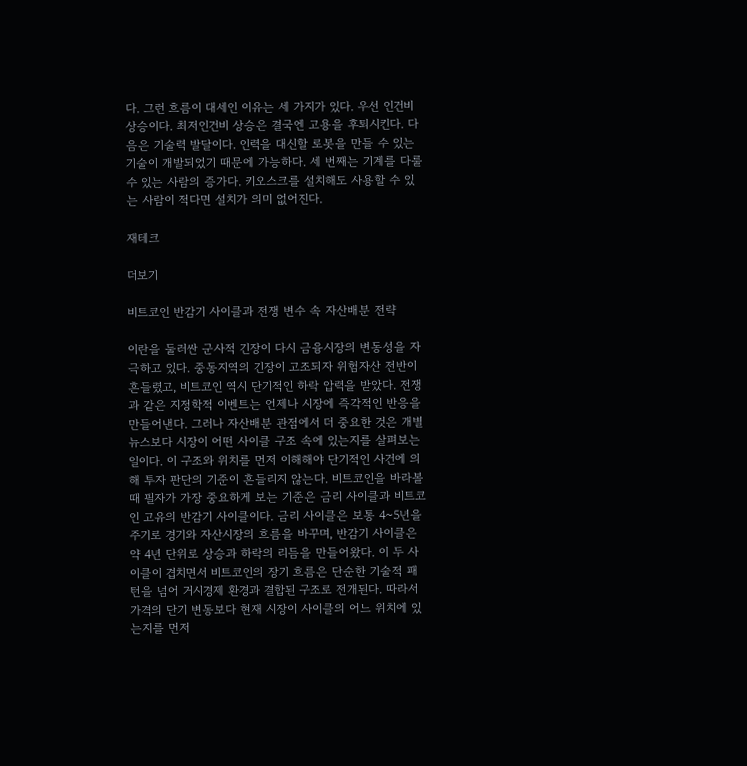다. 그런 흐름이 대세인 이유는 세 가지가 있다. 우선 인건비 상승이다. 최저인건비 상승은 결국엔 고용을 후퇴시킨다. 다음은 기술력 발달이다. 인력을 대신할 로봇을 만들 수 있는 기술이 개발되었기 때문에 가능하다. 세 번째는 기계를 다룰 수 있는 사람의 증가다. 키오스크를 설치해도 사용할 수 있는 사람이 적다면 설치가 의미 없어진다.

재테크

더보기

비트코인 반감기 사이클과 전쟁 변수 속 자산배분 전략

이란을 둘러싼 군사적 긴장이 다시 금융시장의 변동성을 자극하고 있다. 중동지역의 긴장이 고조되자 위험자산 전반이 흔들렸고, 비트코인 역시 단기적인 하락 압력을 받았다. 전쟁과 같은 지정학적 이벤트는 언제나 시장에 즉각적인 반응을 만들어낸다. 그러나 자산배분 관점에서 더 중요한 것은 개별 뉴스보다 시장이 어떤 사이클 구조 속에 있는지를 살펴보는 일이다. 이 구조와 위치를 먼저 이해해야 단기적인 사건에 의해 투자 판단의 기준이 흔들리지 않는다. 비트코인을 바라볼 때 필자가 가장 중요하게 보는 기준은 금리 사이클과 비트코인 고유의 반감기 사이클이다. 금리 사이클은 보통 4~5년을 주기로 경기와 자산시장의 흐름을 바꾸며, 반감기 사이클은 약 4년 단위로 상승과 하락의 리듬을 만들어왔다. 이 두 사이클이 겹치면서 비트코인의 장기 흐름은 단순한 기술적 패턴을 넘어 거시경제 환경과 결합된 구조로 전개된다. 따라서 가격의 단기 변동보다 현재 시장이 사이클의 어느 위치에 있는지를 먼저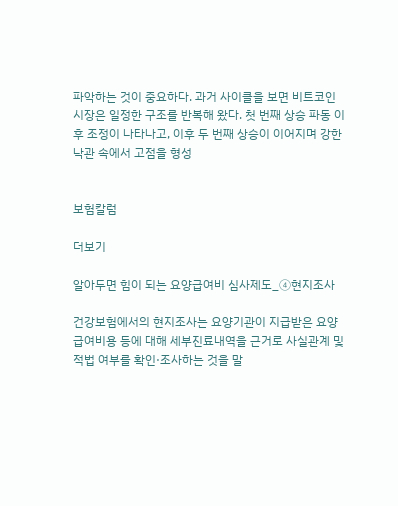파악하는 것이 중요하다. 과거 사이클을 보면 비트코인 시장은 일정한 구조를 반복해 왔다. 첫 번째 상승 파동 이후 조정이 나타나고, 이후 두 번째 상승이 이어지며 강한 낙관 속에서 고점을 형성


보험칼럼

더보기

알아두면 힘이 되는 요양급여비 심사제도_④현지조사

건강보험에서의 현지조사는 요양기관이 지급받은 요양급여비용 등에 대해 세부진료내역을 근거로 사실관계 및 적법 여부를 확인·조사하는 것을 말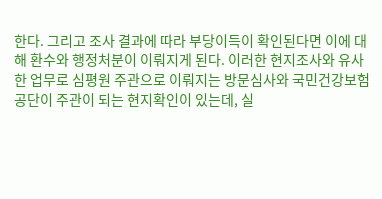한다. 그리고 조사 결과에 따라 부당이득이 확인된다면 이에 대해 환수와 행정처분이 이뤄지게 된다. 이러한 현지조사와 유사한 업무로 심평원 주관으로 이뤄지는 방문심사와 국민건강보험공단이 주관이 되는 현지확인이 있는데, 실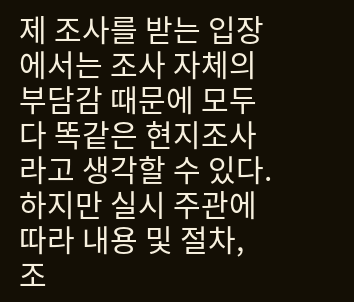제 조사를 받는 입장에서는 조사 자체의 부담감 때문에 모두 다 똑같은 현지조사라고 생각할 수 있다. 하지만 실시 주관에 따라 내용 및 절차, 조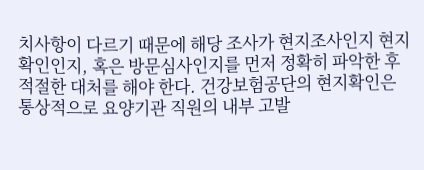치사항이 다르기 때문에 해당 조사가 현지조사인지 현지확인인지, 혹은 방문심사인지를 먼저 정확히 파악한 후 적절한 대처를 해야 한다. 건강보험공단의 현지확인은 통상적으로 요양기관 직원의 내부 고발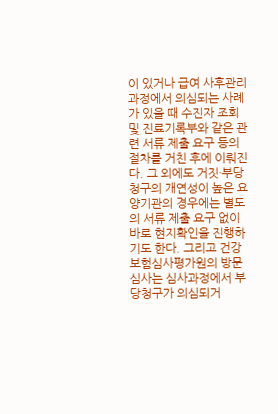이 있거나 급여 사후관리 과정에서 의심되는 사례가 있을 때 수진자 조회 및 진료기록부와 같은 관련 서류 제출 요구 등의 절차를 거친 후에 이뤄진다. 그 외에도 거짓·부당청구의 개연성이 높은 요양기관의 경우에는 별도의 서류 제출 요구 없이 바로 현지확인을 진행하기도 한다. 그리고 건강보험심사평가원의 방문심사는 심사과정에서 부당청구가 의심되거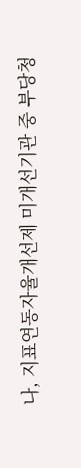나, 지표연동자율개선제 미개선기관 중 부당청